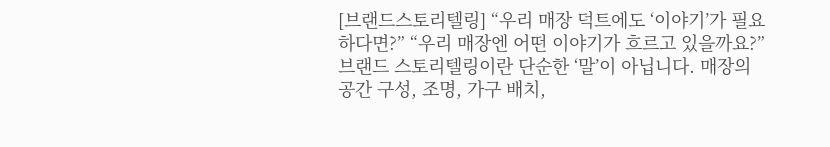[브랜드스토리텔링] “우리 매장 덕트에도 ‘이야기’가 필요하다면?” “우리 매장엔 어떤 이야기가 흐르고 있을까요?”
브랜드 스토리텔링이란 단순한 ‘말’이 아닙니다. 매장의 공간 구성, 조명, 가구 배치,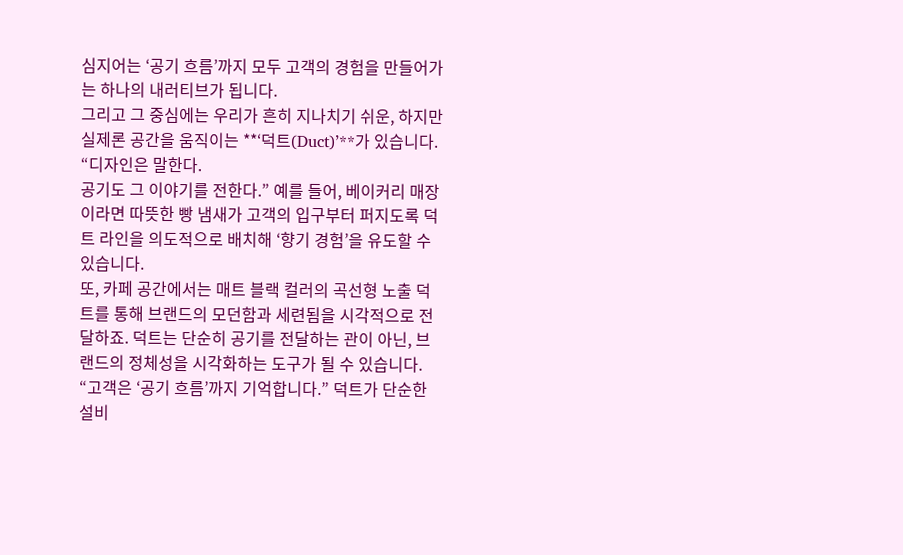심지어는 ‘공기 흐름’까지 모두 고객의 경험을 만들어가는 하나의 내러티브가 됩니다.
그리고 그 중심에는 우리가 흔히 지나치기 쉬운, 하지만 실제론 공간을 움직이는 **‘덕트(Duct)’**가 있습니다. “디자인은 말한다.
공기도 그 이야기를 전한다.” 예를 들어, 베이커리 매장이라면 따뜻한 빵 냄새가 고객의 입구부터 퍼지도록 덕트 라인을 의도적으로 배치해 ‘향기 경험’을 유도할 수 있습니다.
또, 카페 공간에서는 매트 블랙 컬러의 곡선형 노출 덕트를 통해 브랜드의 모던함과 세련됨을 시각적으로 전달하죠. 덕트는 단순히 공기를 전달하는 관이 아닌, 브랜드의 정체성을 시각화하는 도구가 될 수 있습니다.
“고객은 ‘공기 흐름’까지 기억합니다.” 덕트가 단순한 설비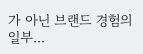가 아닌 브랜드 경험의 일부...